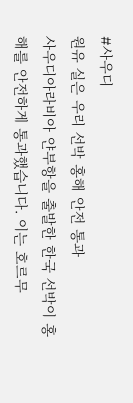#사우디
원유 실은 우리 선박 홍해 안전 통과
사우디아라비아 얀부항을 출발한 한국 선박이 홍해를 안전하게 통과했습니다. 이는 호르무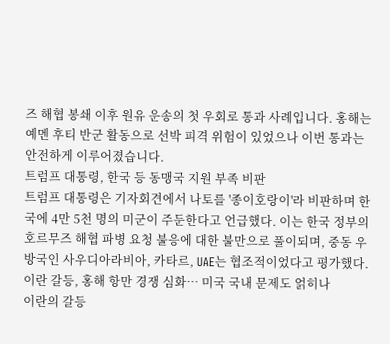즈 해협 봉쇄 이후 원유 운송의 첫 우회로 통과 사례입니다. 홍해는 예멘 후티 반군 활동으로 선박 피격 위험이 있었으나 이번 통과는 안전하게 이루어졌습니다.
트럼프 대통령, 한국 등 동맹국 지원 부족 비판
트럼프 대통령은 기자회견에서 나토를 '종이호랑이'라 비판하며 한국에 4만 5천 명의 미군이 주둔한다고 언급했다. 이는 한국 정부의 호르무즈 해협 파병 요청 불응에 대한 불만으로 풀이되며, 중동 우방국인 사우디아라비아, 카타르, UAE는 협조적이었다고 평가했다.
이란 갈등, 홍해 항만 경쟁 심화… 미국 국내 문제도 얽히나
이란의 갈등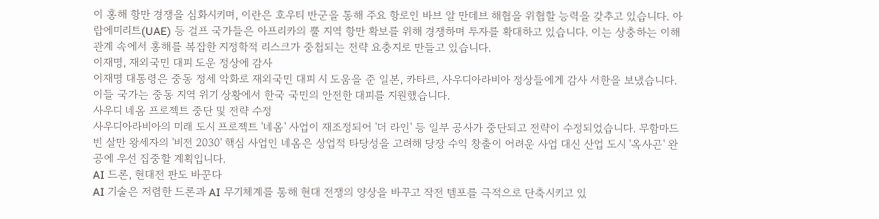이 홍해 항만 경쟁을 심화시키며, 이란은 호우티 반군을 통해 주요 항로인 바브 알 만데브 해협을 위협할 능력을 갖추고 있습니다. 아랍에미리트(UAE) 등 걸프 국가들은 아프리카의 뿔 지역 항만 확보를 위해 경쟁하며 투자를 확대하고 있습니다. 이는 상충하는 이해관계 속에서 홍해를 복잡한 지정학적 리스크가 중첩되는 전략 요충지로 만들고 있습니다.
이재명, 재외국민 대피 도운 정상에 감사
이재명 대통령은 중동 정세 악화로 재외국민 대피 시 도움을 준 일본, 카타르, 사우디아라비아 정상들에게 감사 서한을 보냈습니다. 이들 국가는 중동 지역 위기 상황에서 한국 국민의 안전한 대피를 지원했습니다.
사우디 네옴 프로젝트 중단 및 전략 수정
사우디아라비아의 미래 도시 프로젝트 '네옴' 사업이 재조정되어 '더 라인' 등 일부 공사가 중단되고 전략이 수정되었습니다. 무함마드 빈 살만 왕세자의 '비전 2030' 핵심 사업인 네옴은 상업적 타당성을 고려해 당장 수익 창출이 어려운 사업 대신 산업 도시 '옥사곤' 완공에 우선 집중할 계획입니다.
AI 드론, 현대전 판도 바꾼다
AI 기술은 저렴한 드론과 AI 무기체계를 통해 현대 전쟁의 양상을 바꾸고 작전 템포를 극적으로 단축시키고 있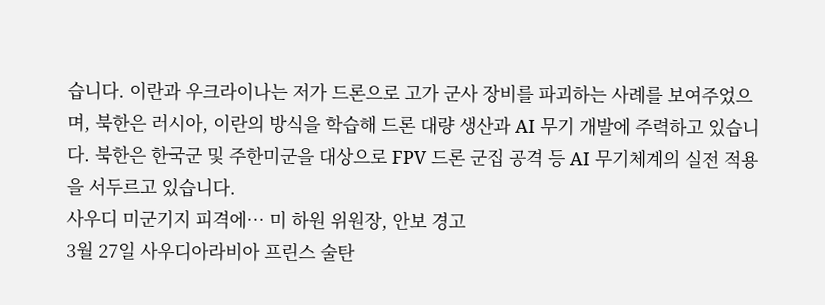습니다. 이란과 우크라이나는 저가 드론으로 고가 군사 장비를 파괴하는 사례를 보여주었으며, 북한은 러시아, 이란의 방식을 학습해 드론 대량 생산과 AI 무기 개발에 주력하고 있습니다. 북한은 한국군 및 주한미군을 대상으로 FPV 드론 군집 공격 등 AI 무기체계의 실전 적용을 서두르고 있습니다.
사우디 미군기지 피격에… 미 하원 위원장, 안보 경고
3월 27일 사우디아라비아 프린스 술탄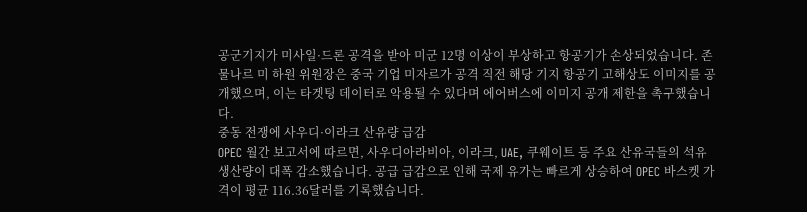공군기지가 미사일·드론 공격을 받아 미군 12명 이상이 부상하고 항공기가 손상되었습니다. 존 물나르 미 하원 위원장은 중국 기업 미자르가 공격 직전 해당 기지 항공기 고해상도 이미지를 공개했으며, 이는 타겟팅 데이터로 악용될 수 있다며 에어버스에 이미지 공개 제한을 촉구했습니다.
중동 전쟁에 사우디·이라크 산유량 급감
OPEC 월간 보고서에 따르면, 사우디아라비아, 이라크, UAE, 쿠웨이트 등 주요 산유국들의 석유 생산량이 대폭 감소했습니다. 공급 급감으로 인해 국제 유가는 빠르게 상승하여 OPEC 바스켓 가격이 평균 116.36달러를 기록했습니다.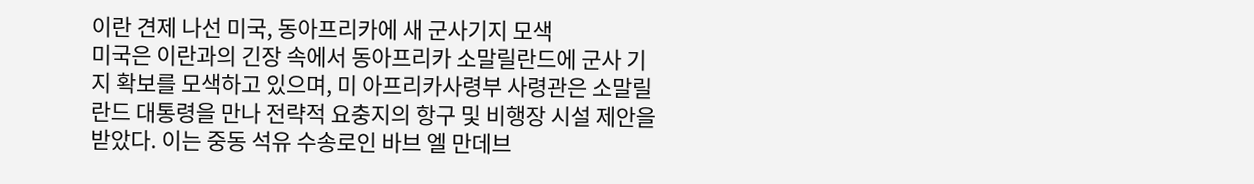이란 견제 나선 미국, 동아프리카에 새 군사기지 모색
미국은 이란과의 긴장 속에서 동아프리카 소말릴란드에 군사 기지 확보를 모색하고 있으며, 미 아프리카사령부 사령관은 소말릴란드 대통령을 만나 전략적 요충지의 항구 및 비행장 시설 제안을 받았다. 이는 중동 석유 수송로인 바브 엘 만데브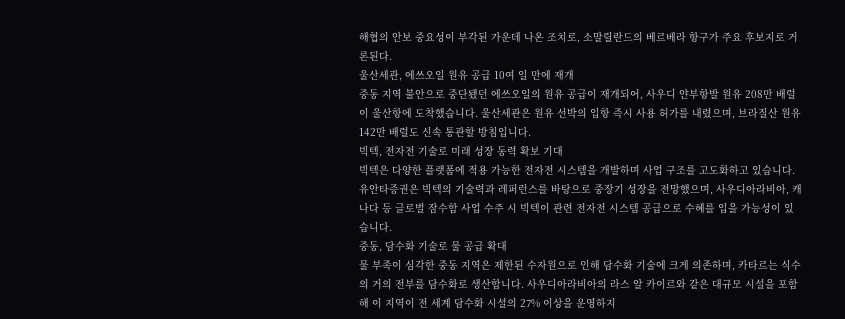해협의 안보 중요성이 부각된 가운데 나온 조치로, 소말릴란드의 베르베라 항구가 주요 후보지로 거론된다.
울산세관, 에쓰오일 원유 공급 10여 일 만에 재개
중동 지역 불안으로 중단됐던 에쓰오일의 원유 공급이 재개되어, 사우디 얀부항발 원유 208만 배럴이 울산항에 도착했습니다. 울산세관은 원유 선박의 입항 즉시 사용 허가를 내렸으며, 브라질산 원유 142만 배럴도 신속 통관할 방침입니다.
빅텍, 전자전 기술로 미래 성장 동력 확보 기대
빅텍은 다양한 플랫폼에 적용 가능한 전자전 시스템을 개발하며 사업 구조를 고도화하고 있습니다. 유안타증권은 빅텍의 기술력과 레퍼런스를 바탕으로 중장기 성장을 전망했으며, 사우디아라비아, 캐나다 등 글로벌 잠수함 사업 수주 시 빅텍이 관련 전자전 시스템 공급으로 수혜를 입을 가능성이 있습니다.
중동, 담수화 기술로 물 공급 확대
물 부족이 심각한 중동 지역은 제한된 수자원으로 인해 담수화 기술에 크게 의존하며, 카타르는 식수의 거의 전부를 담수화로 생산합니다. 사우디아라비아의 라스 알 카이르와 같은 대규모 시설을 포함해 이 지역이 전 세계 담수화 시설의 27% 이상을 운영하지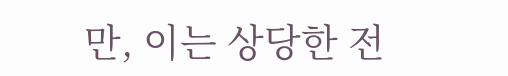만, 이는 상당한 전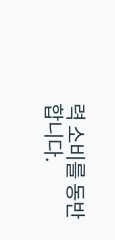력 소비를 동반합니다.